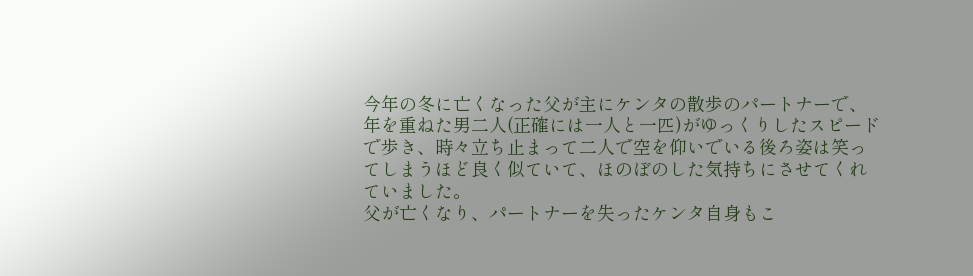今年の冬に亡くなった父が主にケンタの散歩のパートナーで、年を重ねた男二人(正確には一人と一匹)がゆっくりしたスピードで歩き、時々立ち止まって二人で空を仰いでいる後ろ姿は笑ってしまうほど良く似ていて、ほのぼのした気持ちにさせてくれていました。
父が亡くなり、パートナーを失ったケンタ自身もこ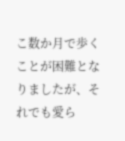こ数か月で歩くことが困難となりましたが、それでも愛ら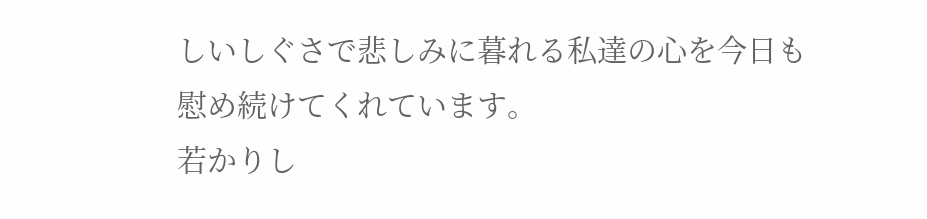しいしぐさで悲しみに暮れる私達の心を今日も慰め続けてくれています。
若かりし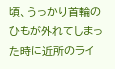頃、うっかり首輪のひもが外れてしまった時に近所のライ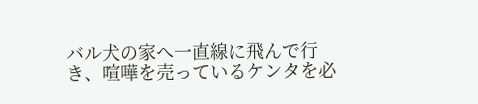バル犬の家へ一直線に飛んで行き、喧嘩を売っているケンタを必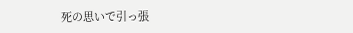死の思いで引っ張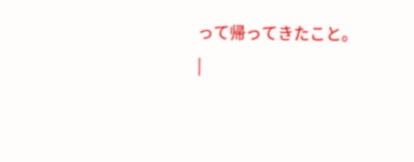って帰ってきたこと。
|